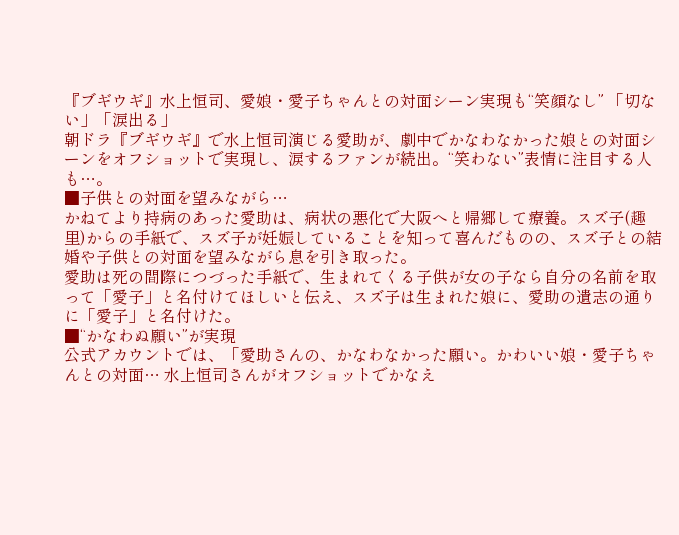『ブギウギ』水上恒司、愛娘・愛子ちゃんとの対面シーン実現も“笑顔なし” 「切ない」「涙出る」
朝ドラ『ブギウギ』で水上恒司演じる愛助が、劇中でかなわなかった娘との対面シーンをオフショットで実現し、涙するファンが続出。“笑わない”表情に注目する人も…。
■子供との対面を望みながら…
かねてより持病のあった愛助は、病状の悪化で大阪へと帰郷して療養。スズ子(趣里)からの手紙で、スズ子が妊娠していることを知って喜んだものの、スズ子との結婚や子供との対面を望みながら息を引き取った。
愛助は死の間際につづった手紙で、生まれてくる子供が女の子なら自分の名前を取って「愛子」と名付けてほしいと伝え、スズ子は生まれた娘に、愛助の遺志の通りに「愛子」と名付けた。
■“かなわぬ願い”が実現
公式アカウントでは、「愛助さんの、かなわなかった願い。かわいい娘・愛子ちゃんとの対面… 水上恒司さんがオフショットでかなえ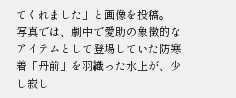てくれました」と画像を投稿。
写真では、劇中で愛助の象徴的なアイテムとして登場していた防寒着「丹前」を羽織った水上が、少し寂し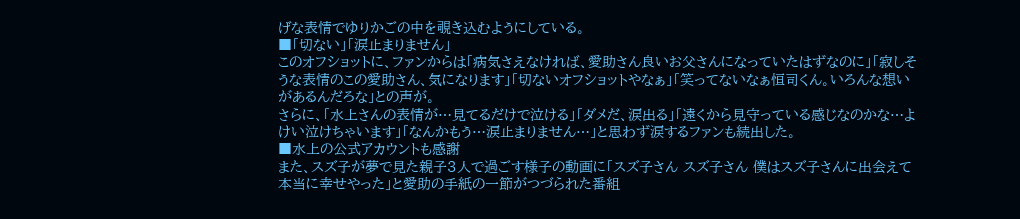げな表情でゆりかごの中を覗き込むようにしている。
■「切ない」「涙止まりません」
このオフショットに、ファンからは「病気さえなければ、愛助さん良いお父さんになっていたはずなのに」「寂しそうな表情のこの愛助さん、気になります」「切ないオフショットやなぁ」「笑ってないなぁ恒司くん。いろんな想いがあるんだろな」との声が。
さらに、「水上さんの表情が…見てるだけで泣ける」「ダメだ、涙出る」「遠くから見守っている感じなのかな…よけい泣けちゃいます」「なんかもう…涙止まりません…」と思わず涙するファンも続出した。
■水上の公式アカウントも感謝
また、スズ子が夢で見た親子3人で過ごす様子の動画に「スズ子さん スズ子さん 僕はスズ子さんに出会えて本当に幸せやった」と愛助の手紙の一節がつづられた番組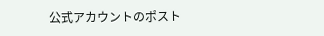公式アカウントのポスト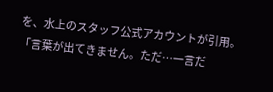を、水上のスタッフ公式アカウントが引用。
「言葉が出てきません。ただ…一言だ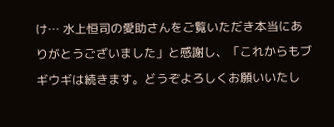け… 水上恒司の愛助さんをご覧いただき本当にありがとうございました」と感謝し、「これからもブギウギは続きます。どうぞよろしくお願いいたし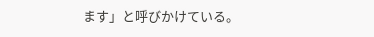ます」と呼びかけている。